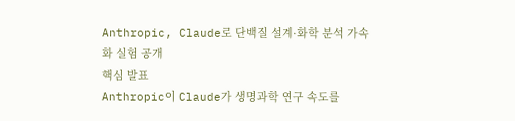Anthropic, Claude로 단백질 설계·화학 분석 가속화 실험 공개
핵심 발표
Anthropic이 Claude가 생명과학 연구 속도를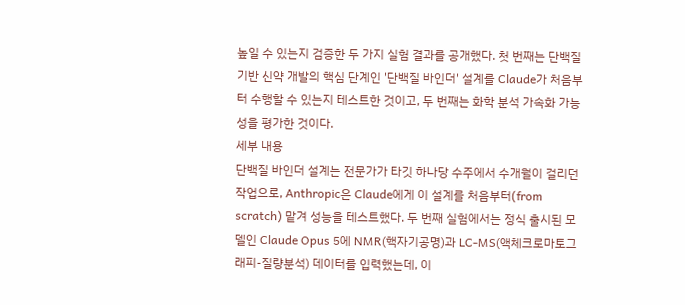높일 수 있는지 검증한 두 가지 실험 결과를 공개했다. 첫 번째는 단백질 기반 신약 개발의 핵심 단계인 '단백질 바인더' 설계를 Claude가 처음부터 수행할 수 있는지 테스트한 것이고, 두 번째는 화학 분석 가속화 가능성을 평가한 것이다.
세부 내용
단백질 바인더 설계는 전문가가 타깃 하나당 수주에서 수개월이 걸리던 작업으로, Anthropic은 Claude에게 이 설계를 처음부터(from scratch) 맡겨 성능을 테스트했다. 두 번째 실험에서는 정식 출시된 모델인 Claude Opus 5에 NMR(핵자기공명)과 LC-MS(액체크로마토그래피-질량분석) 데이터를 입력했는데, 이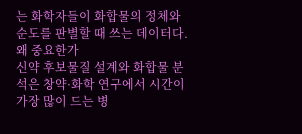는 화학자들이 화합물의 정체와 순도를 판별할 때 쓰는 데이터다.
왜 중요한가
신약 후보물질 설계와 화합물 분석은 창약·화학 연구에서 시간이 가장 많이 드는 병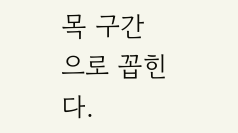목 구간으로 꼽힌다.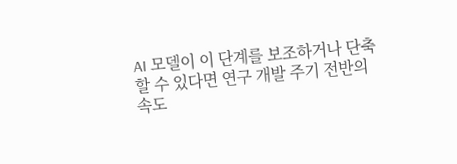AI 모델이 이 단계를 보조하거나 단축할 수 있다면 연구 개발 주기 전반의 속도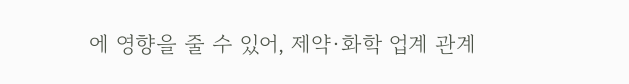에 영향을 줄 수 있어, 제약·화학 업계 관계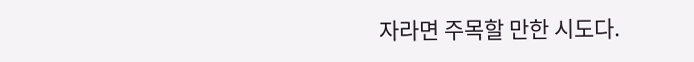자라면 주목할 만한 시도다.